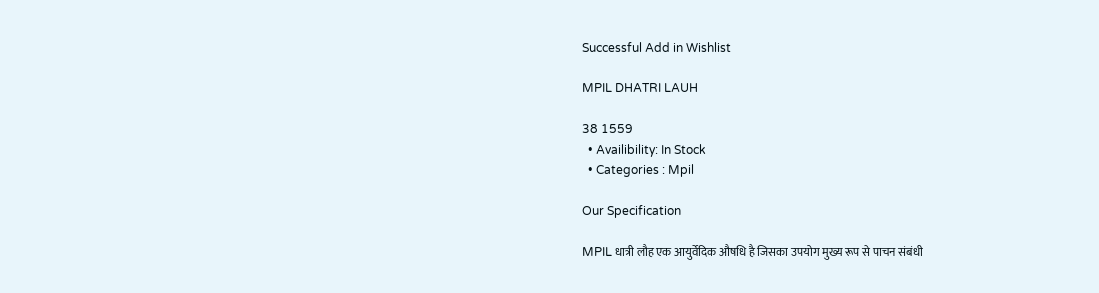Successful Add in Wishlist

MPIL DHATRI LAUH

38 1559
  • Availibility: In Stock
  • Categories : Mpil

Our Specification

MPIL धात्री लौह एक आयुर्वेदिक औषधि है जिसका उपयोग मुख्य रूप से पाचन संबंधी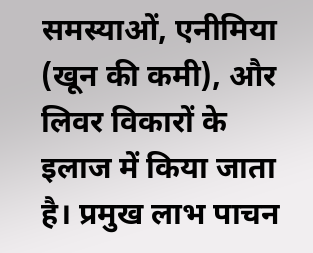समस्याओं, एनीमिया (खून की कमी), और लिवर विकारों के इलाज में किया जाता है। प्रमुख लाभ पाचन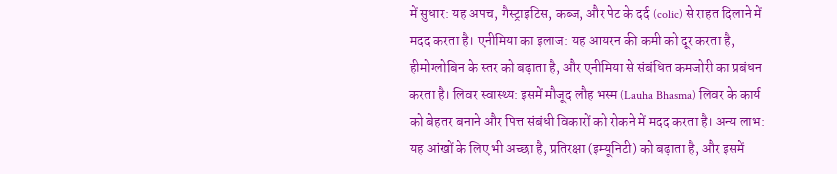में सुधार: यह अपच, गैस्ट्राइटिस, कब्ज, और पेट के दर्द (colic) से राहत दिलाने में मदद करता है। एनीमिया का इलाज: यह आयरन की कमी को दूर करता है, हीमोग्लोबिन के स्तर को बढ़ाता है, और एनीमिया से संबंधित कमजोरी का प्रबंधन करता है। लिवर स्वास्थ्य: इसमें मौजूद लौह भस्म (Lauha Bhasma) लिवर के कार्य को बेहतर बनाने और पित्त संबंधी विकारों को रोकने में मदद करता है। अन्य लाभ: यह आंखों के लिए भी अच्छा है, प्रतिरक्षा (इम्यूनिटी) को बढ़ाता है, और इसमें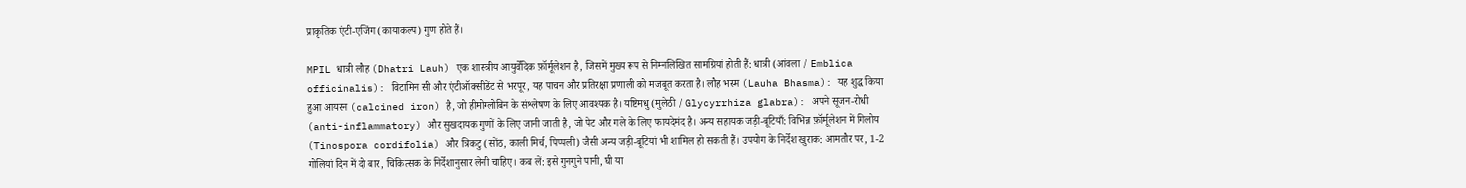प्राकृतिक एंटी-एजिंग (कायाकल्प) गुण होते हैं।

MPIL धात्री लौह (Dhatri Lauh) एक शास्त्रीय आयुर्वेदिक फ़ॉर्मूलेशन है, जिसमें मुख्य रूप से निम्नलिखित सामग्रियां होती हैं: धात्री (आंवला / Emblica officinalis): विटामिन सी और एंटीऑक्सीडेंट से भरपूर, यह पाचन और प्रतिरक्षा प्रणाली को मजबूत करता है। लौह भस्म (Lauha Bhasma): यह शुद्ध किया हुआ आयरन (calcined iron) है, जो हीमोग्लोबिन के संश्लेषण के लिए आवश्यक है। यष्टिमधु (मुलेठी / Glycyrrhiza glabra): अपने सूजन-रोधी (anti-inflammatory) और सुखदायक गुणों के लिए जानी जाती है, जो पेट और गले के लिए फायदेमंद है। अन्य सहायक जड़ी-बूटियाँ: विभिन्न फ़ॉर्मूलेशन में गिलोय (Tinospora cordifolia) और त्रिकटु (सोंठ, काली मिर्च, पिप्पली) जैसी अन्य जड़ी-बूटियां भी शामिल हो सकती हैं। उपयोग के निर्देश खुराक: आमतौर पर, 1-2 गोलियां दिन में दो बार, चिकित्सक के निर्देशानुसार लेनी चाहिए। कब लें: इसे गुनगुने पानी, घी या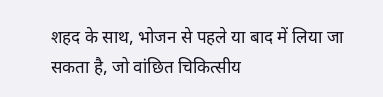शहद के साथ, भोजन से पहले या बाद में लिया जा सकता है, जो वांछित चिकित्सीय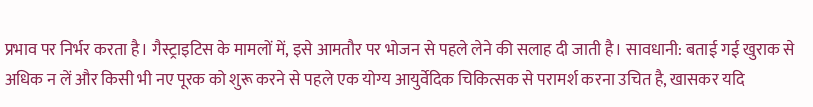प्रभाव पर निर्भर करता है। गैस्ट्राइटिस के मामलों में, इसे आमतौर पर भोजन से पहले लेने की सलाह दी जाती है। सावधानी: बताई गई खुराक से अधिक न लें और किसी भी नए पूरक को शुरू करने से पहले एक योग्य आयुर्वेदिक चिकित्सक से परामर्श करना उचित है, खासकर यदि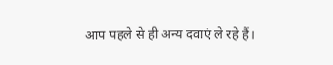आप पहले से ही अन्य दवाएं ले रहे हैं।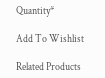Quantity*

Add To Wishlist

Related Products